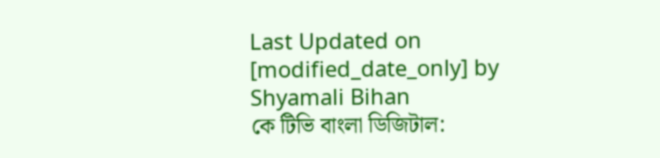Last Updated on [modified_date_only] by Shyamali Bihan
কে টিভি বাংলা ডিজিটাল: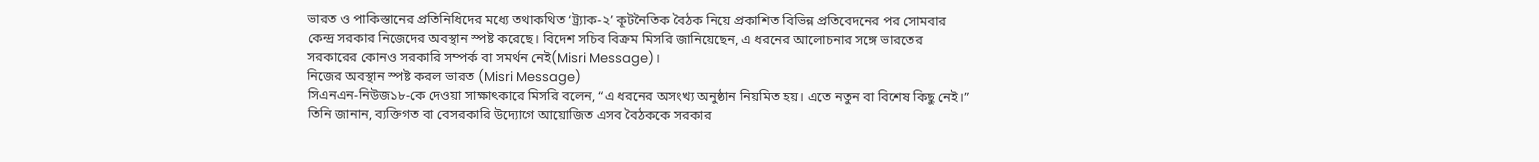ভারত ও পাকিস্তানের প্রতিনিধিদের মধ্যে তথাকথিত ‘ট্র্যাক-২’ কূটনৈতিক বৈঠক নিয়ে প্রকাশিত বিভিন্ন প্রতিবেদনের পর সোমবার কেন্দ্র সরকার নিজেদের অবস্থান স্পষ্ট করেছে। বিদেশ সচিব বিক্রম মিসরি জানিয়েছেন, এ ধরনের আলোচনার সঙ্গে ভারতের সরকারের কোনও সরকারি সম্পর্ক বা সমর্থন নেই(Misri Message)।
নিজের অবস্থান স্পষ্ট করল ভারত (Misri Message)
সিএনএন-নিউজ১৮-কে দেওয়া সাক্ষাৎকারে মিসরি বলেন, “এ ধরনের অসংখ্য অনুষ্ঠান নিয়মিত হয়। এতে নতুন বা বিশেষ কিছু নেই।” তিনি জানান, ব্যক্তিগত বা বেসরকারি উদ্যোগে আয়োজিত এসব বৈঠককে সরকার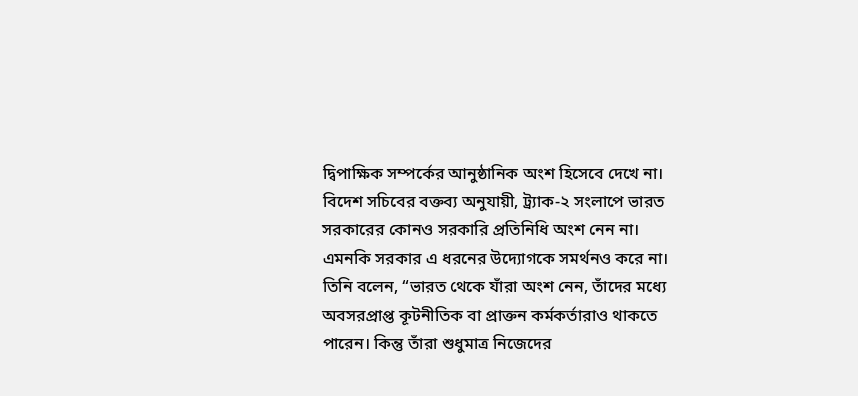দ্বিপাক্ষিক সম্পর্কের আনুষ্ঠানিক অংশ হিসেবে দেখে না।
বিদেশ সচিবের বক্তব্য অনুযায়ী, ট্র্যাক-২ সংলাপে ভারত সরকারের কোনও সরকারি প্রতিনিধি অংশ নেন না। এমনকি সরকার এ ধরনের উদ্যোগকে সমর্থনও করে না। তিনি বলেন, “ভারত থেকে যাঁরা অংশ নেন, তাঁদের মধ্যে অবসরপ্রাপ্ত কূটনীতিক বা প্রাক্তন কর্মকর্তারাও থাকতে পারেন। কিন্তু তাঁরা শুধুমাত্র নিজেদের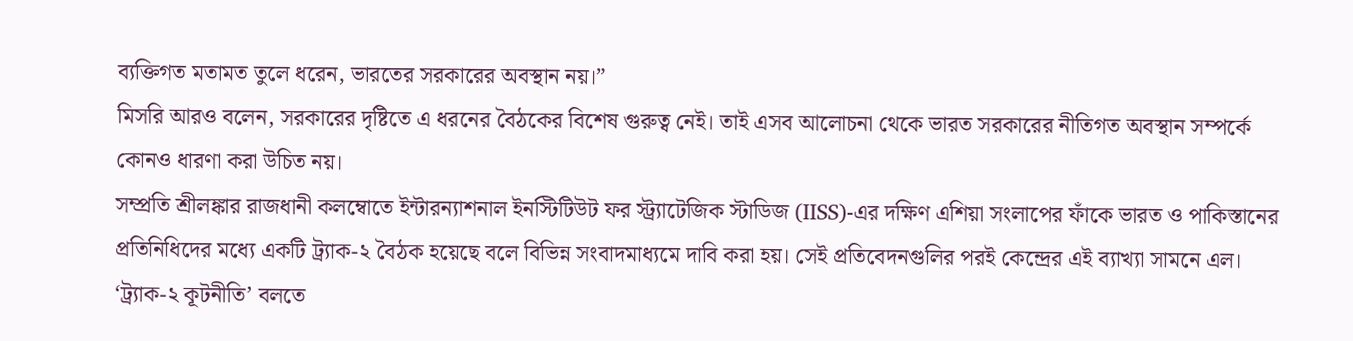ব্যক্তিগত মতামত তুলে ধরেন, ভারতের সরকারের অবস্থান নয়।”
মিসরি আরও বলেন, সরকারের দৃষ্টিতে এ ধরনের বৈঠকের বিশেষ গুরুত্ব নেই। তাই এসব আলোচনা থেকে ভারত সরকারের নীতিগত অবস্থান সম্পর্কে কোনও ধারণা করা উচিত নয়।
সম্প্রতি শ্রীলঙ্কার রাজধানী কলম্বোতে ইন্টারন্যাশনাল ইনস্টিটিউট ফর স্ট্র্যাটেজিক স্টাডিজ (IISS)-এর দক্ষিণ এশিয়া সংলাপের ফাঁকে ভারত ও পাকিস্তানের প্রতিনিধিদের মধ্যে একটি ট্র্যাক-২ বৈঠক হয়েছে বলে বিভিন্ন সংবাদমাধ্যমে দাবি করা হয়। সেই প্রতিবেদনগুলির পরই কেন্দ্রের এই ব্যাখ্যা সামনে এল।
‘ট্র্যাক-২ কূটনীতি’ বলতে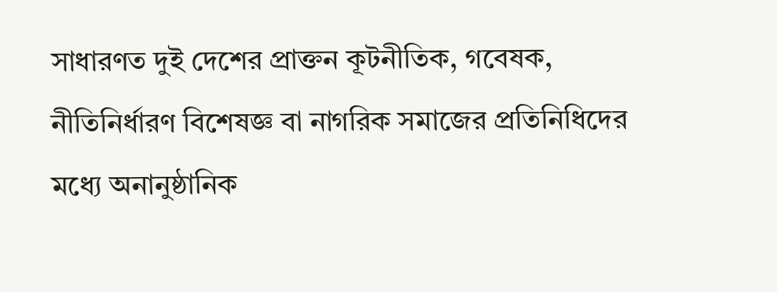সাধারণত দুই দেশের প্রাক্তন কূটনীতিক, গবেষক, নীতিনির্ধারণ বিশেষজ্ঞ বা নাগরিক সমাজের প্রতিনিধিদের মধ্যে অনানুষ্ঠানিক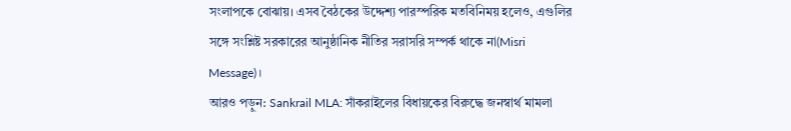সংলাপকে বোঝায়। এসব বৈঠকের উদ্দেশ্য পারস্পরিক মতবিনিময় হলেও, এগুলির সঙ্গে সংশ্লিষ্ট সরকারের আনুষ্ঠানিক নীতির সরাসরি সম্পর্ক থাকে না(Misri Message)।
আরও পড়ুন: Sankrail MLA: সাঁকরাইলের বিধায়কের বিরুদ্ধে জনস্বার্থ মামলা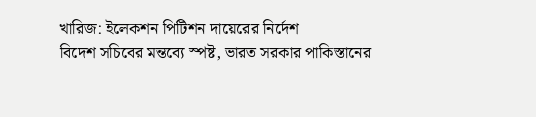খারিজ: ইলেকশন পিটিশন দায়েরের নির্দেশ
বিদেশ সচিবের মন্তব্যে স্পষ্ট, ভারত সরকার পাকিস্তানের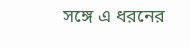সঙ্গে এ ধরনের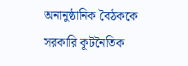অনানুষ্ঠানিক বৈঠককে সরকারি কূটনৈতিক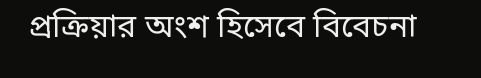প্রক্রিয়ার অংশ হিসেবে বিবেচনা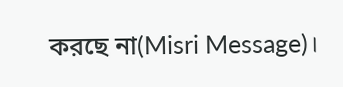করছে না(Misri Message)।